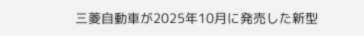三菱自動車が2025年10月に発売した新型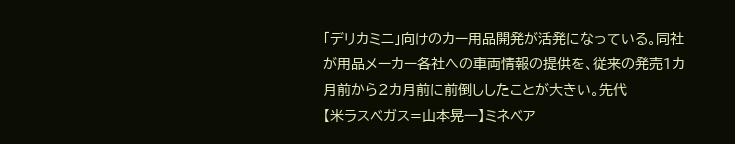「デリカミニ」向けのカー用品開発が活発になっている。同社が用品メーカー各社への車両情報の提供を、従来の発売1カ月前から2カ月前に前倒ししたことが大きい。先代
【米ラスベガス=山本晃一】ミネベア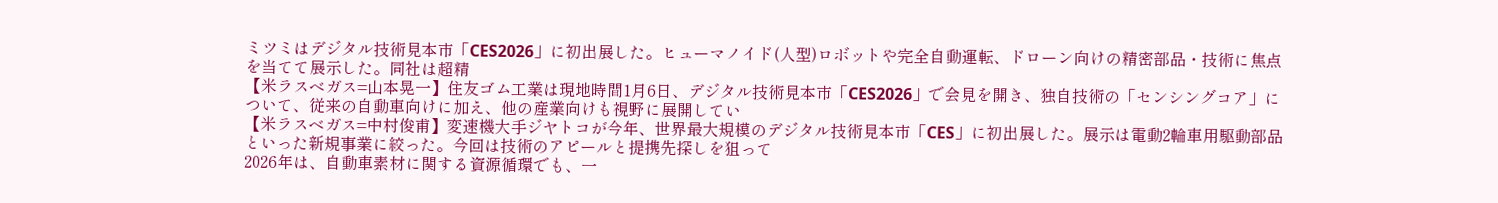ミツミはデジタル技術見本市「CES2026」に初出展した。ヒューマノイド(人型)ロボットや完全自動運転、ドローン向けの精密部品・技術に焦点を当てて展示した。同社は超精
【米ラスベガス=山本晃一】住友ゴム工業は現地時間1月6日、デジタル技術見本市「CES2026」で会見を開き、独自技術の「センシングコア」について、従来の自動車向けに加え、他の産業向けも視野に展開してい
【米ラスベガス=中村俊甫】変速機大手ジヤトコが今年、世界最大規模のデジタル技術見本市「CES」に初出展した。展示は電動2輪車用駆動部品といった新規事業に絞った。今回は技術のアピールと提携先探しを狙って
2026年は、自動車素材に関する資源循環でも、一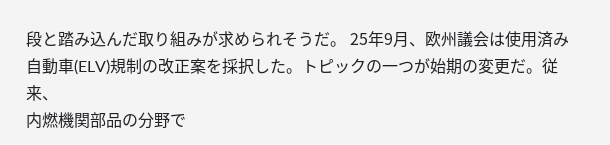段と踏み込んだ取り組みが求められそうだ。 25年9月、欧州議会は使用済み自動車(ELV)規制の改正案を採択した。トピックの一つが始期の変更だ。従来、
内燃機関部品の分野で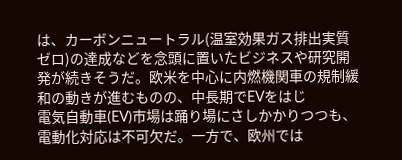は、カーボンニュートラル(温室効果ガス排出実質ゼロ)の達成などを念頭に置いたビジネスや研究開発が続きそうだ。欧米を中心に内燃機関車の規制緩和の動きが進むものの、中長期でEVをはじ
電気自動車(EV)市場は踊り場にさしかかりつつも、電動化対応は不可欠だ。一方で、欧州では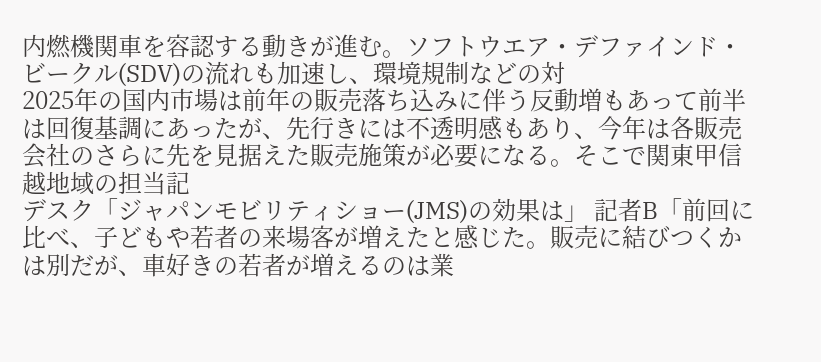内燃機関車を容認する動きが進む。ソフトウエア・デファインド・ビークル(SDV)の流れも加速し、環境規制などの対
2025年の国内市場は前年の販売落ち込みに伴う反動増もあって前半は回復基調にあったが、先行きには不透明感もあり、今年は各販売会社のさらに先を見据えた販売施策が必要になる。そこで関東甲信越地域の担当記
デスク「ジャパンモビリティショー(JMS)の効果は」 記者B「前回に比べ、子どもや若者の来場客が増えたと感じた。販売に結びつくかは別だが、車好きの若者が増えるのは業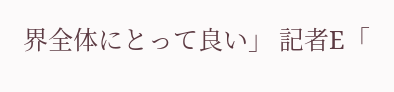界全体にとって良い」 記者E「